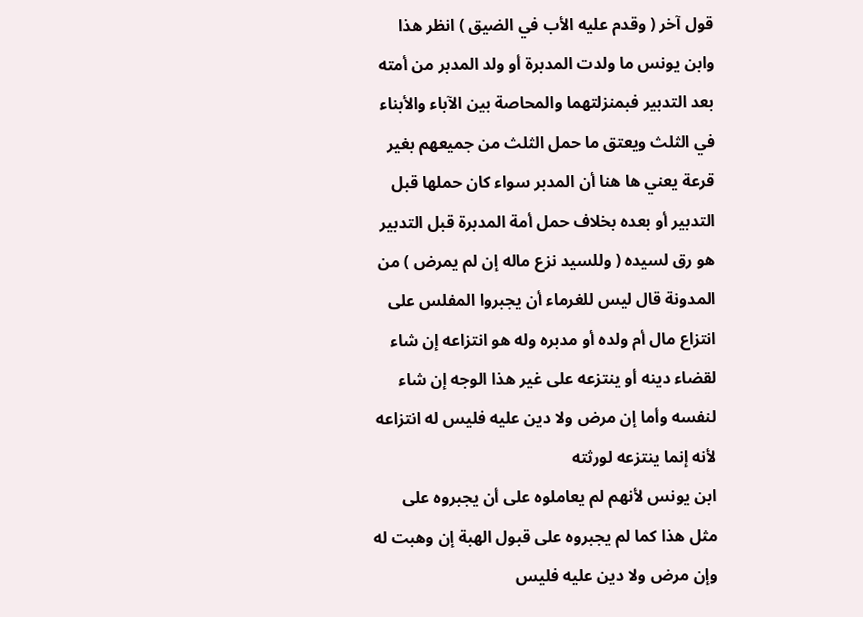قول آخر ( وقدم عليه الأب في الضيق ) انظر هذا وابن يونس ما ولدت المدبرة أو ولد المدبر من أمته بعد التدبير فبمنزلتهما والمحاصة بين الآباء والأبناء في الثلث ويعتق ما حمل الثلث من جميعهم بغير قرعة يعني ها هنا أن المدبر سواء كان حملها قبل التدبير أو بعده بخلاف حمل أمة المدبرة قبل التدبير هو رق لسيده ( وللسيد نزع ماله إن لم يمرض ) من المدونة قال ليس للغرماء أن يجبروا المفلس على انتزاع مال أم ولده أو مدبره وله هو انتزاعه إن شاء لقضاء دينه أو ينتزعه على غير هذا الوجه إن شاء لنفسه وأما إن مرض ولا دين عليه فليس له انتزاعه لأنه إنما ينتزعه لورثته
ابن يونس لأنهم لم يعاملوه على أن يجبروه على مثل هذا كما لم يجبروه على قبول الهبة إن وهبت له وإن مرض ولا دين عليه فليس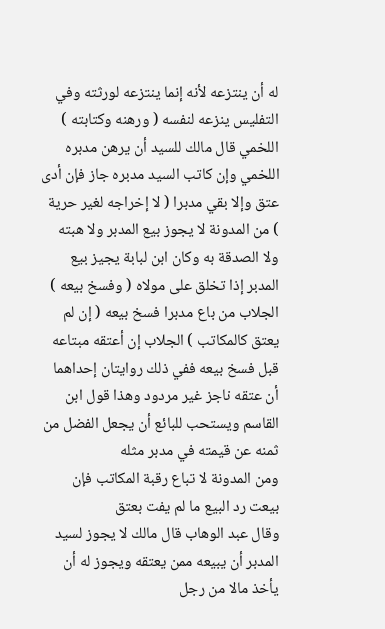له أن ينتزعه لأنه إنما ينتزعه لورثته وفي التفليس ينزعه لنفسه ( ورهنه وكتابته ) اللخمي قال مالك للسيد أن يرهن مدبره
اللخمي وإن كاتب السيد مدبره جاز فإن أدى عتق وإلا بقي مدبرا ( لا إخراجه لغير حرية ) من المدونة لا يجوز بيع المدبر ولا هبته ولا الصدقة به وكان ابن لبابة يجيز بيع المدبر إذا تخلق على مولاه ( وفسخ بيعه ) الجلاب من باع مدبرا فسخ بيعه ( إن لم يعتق كالمكاتب ) الجلاب إن أعتقه مبتاعه قبل فسخ بيعه ففي ذلك روايتان إحداهما أن عتقه ناجز غير مردود وهذا قول ابن القاسم ويستحب للبائع أن يجعل الفضل من ثمنه عن قيمته في مدبر مثله
ومن المدونة لا تباع رقبة المكاتب فإن بيعت رد البيع ما لم يفت بعتق
وقال عبد الوهاب قال مالك لا يجوز لسيد المدبر أن يبيعه ممن يعتقه ويجوز له أن يأخذ مالا من رجل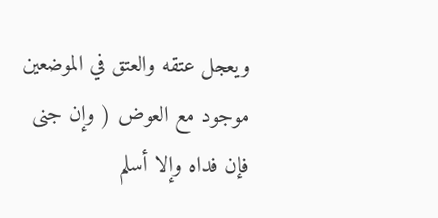ويعجل عتقه والعتق في الموضعين موجود مع العوض ( وإن جنى فإن فداه وإلا أسلم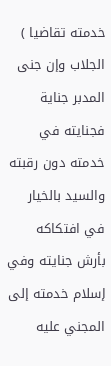خدمته تقاضيا ) الجلاب وإن جنى المدبر جناية فجنايته في خدمته دون رقبته والسيد بالخيار في افتكاكه بأرش جنايته وفي إسلام خدمته إلى المجني عليه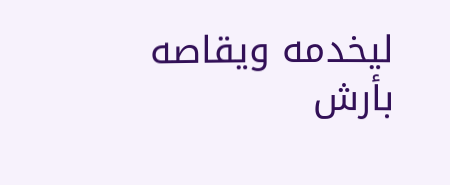ليخدمه ويقاصه بأرش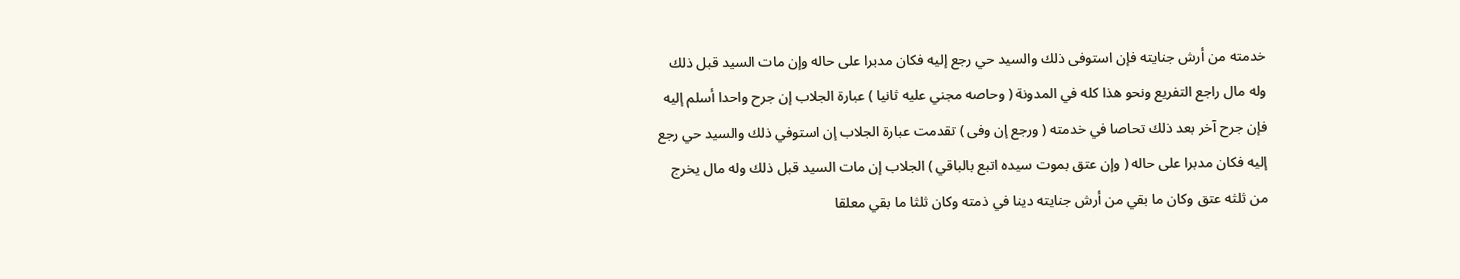خدمته من أرش جنايته فإن استوفى ذلك والسيد حي رجع إليه فكان مدبرا على حاله وإن مات السيد قبل ذلك وله مال راجع التفريع ونحو هذا كله في المدونة ( وحاصه مجني عليه ثانيا ) عبارة الجلاب إن جرح واحدا أسلم إليه فإن جرح آخر بعد ذلك تحاصا في خدمته ( ورجع إن وفى ) تقدمت عبارة الجلاب إن استوفي ذلك والسيد حي رجع إليه فكان مدبرا على حاله ( وإن عتق بموت سيده اتبع بالباقي ) الجلاب إن مات السيد قبل ذلك وله مال يخرج من ثلثه عتق وكان ما بقي من أرش جنايته دينا في ذمته وكان ثلثا ما بقي معلقا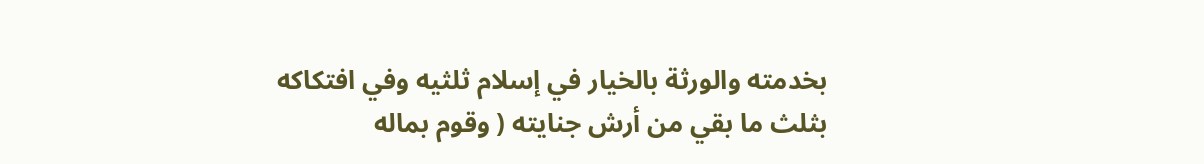بخدمته والورثة بالخيار في إسلام ثلثيه وفي افتكاكه بثلث ما بقي من أرش جنايته ( وقوم بماله